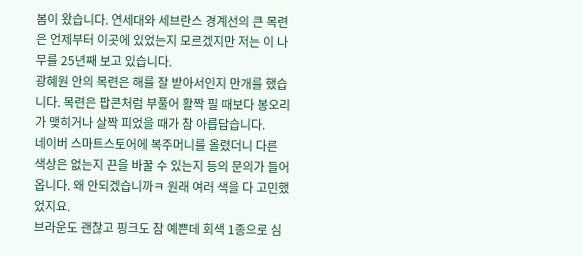봄이 왔습니다. 연세대와 세브란스 경계선의 큰 목련은 언제부터 이곳에 있었는지 모르겠지만 저는 이 나무를 25년째 보고 있습니다.
광혜원 안의 목련은 해를 잘 받아서인지 만개를 했습니다. 목련은 팝콘처럼 부풀어 활짝 필 때보다 봉오리가 맺히거나 살짝 피었을 때가 참 아릅답습니다.
네이버 스마트스토어에 복주머니를 올렸더니 다른 색상은 없는지 끈을 바꿀 수 있는지 등의 문의가 들어옵니다. 왜 안되겠습니까ㅋ 원래 여러 색을 다 고민했었지요.
브라운도 괜찮고 핑크도 참 예쁜데 회색 1종으로 심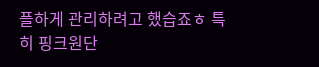플하게 관리하려고 했습죠ㅎ 특히 핑크원단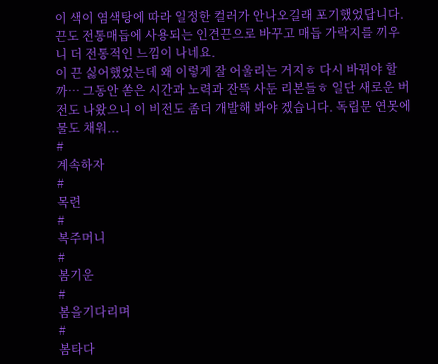이 색이 염색탕에 따라 일정한 컬러가 안나오길래 포기했었답니다. 끈도 전통매듭에 사용되는 인견끈으로 바꾸고 매듭 가락지를 끼우니 더 전통적인 느낌이 나네요.
이 끈 싫어했었는데 왜 이렇게 잘 어울리는 거지ㅎ 다시 바꿔야 할까… 그동안 쏟은 시간과 노력과 잔뜩 사둔 리본들ㅎ 일단 새로운 버전도 나왔으니 이 비전도 좀더 개발해 봐야 겠습니다. 독립문 연못에 물도 채워...
#
계속하자
#
목련
#
복주머니
#
봄기운
#
봄을기다리며
#
봄타다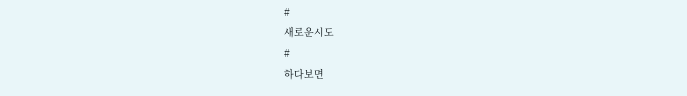#
새로운시도
#
하다보면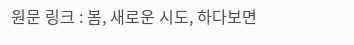원문 링크 : 봄, 새로운 시도, 하다보면